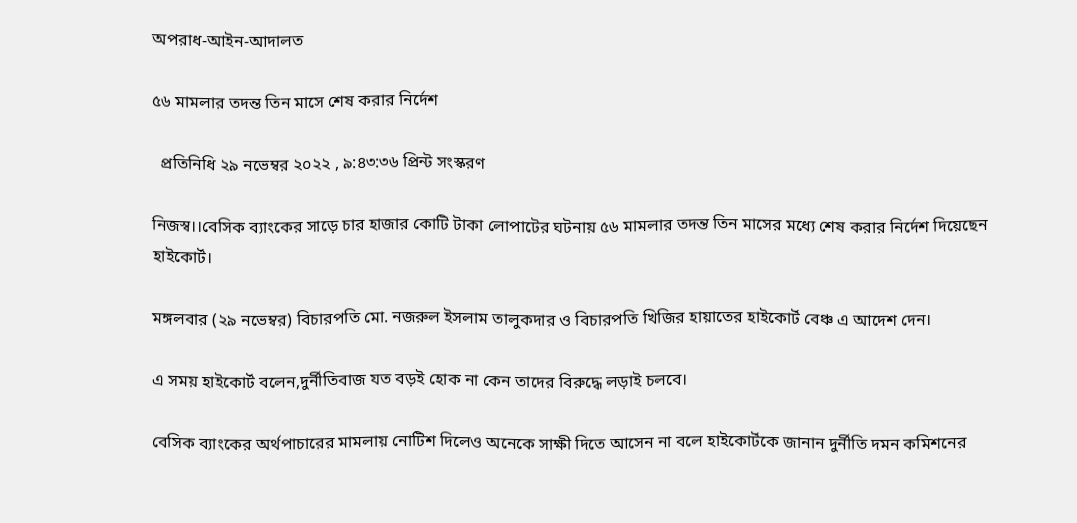অপরাধ-আইন-আদালত

৫৬ মামলার তদন্ত তিন মাসে শেষ করার নির্দেশ

  প্রতিনিধি ২৯ নভেম্বর ২০২২ , ৯:৪৩:৩৬ প্রিন্ট সংস্করণ

নিজস্ব।।বেসিক ব্যাংকের সাড়ে চার হাজার কোটি টাকা লোপাটের ঘটনায় ৫৬ মামলার তদন্ত তিন মাসের মধ্যে শেষ করার নির্দেশ দিয়েছেন হাইকোর্ট।

মঙ্গলবার (২৯ নভেম্বর) বিচারপতি মো. নজরুল ইসলাম তালুকদার ও বিচারপতি খিজির হায়াতের হাইকোর্ট বেঞ্চ এ আদেশ দেন।

এ সময় হাইকোর্ট বলেন,দুর্নীতিবাজ যত বড়ই হোক না কেন তাদের বিরুদ্ধে লড়াই চলবে।

বেসিক ব্যাংকের অর্থপাচারের মামলায় নোটিশ দিলেও অনেকে সাক্ষী দিতে আসেন না বলে হাইকোর্টকে জানান দুর্নীতি দমন কমিশনের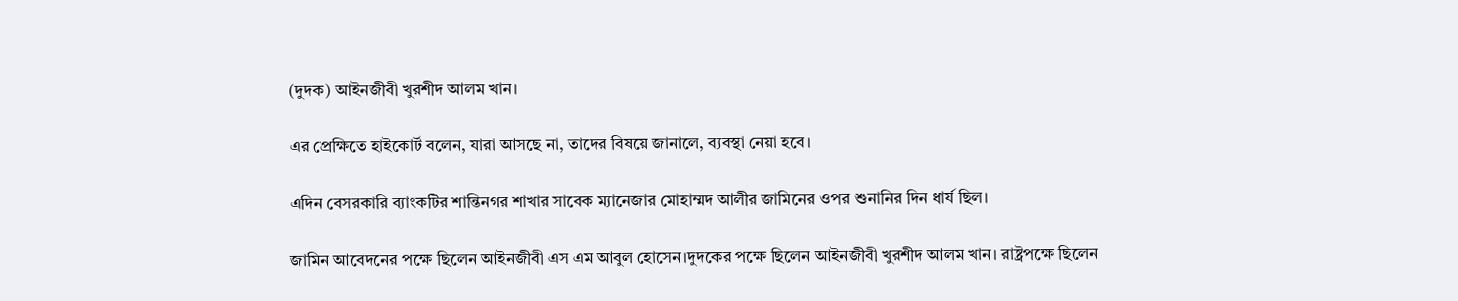(দুদক) আইনজীবী খুরশীদ আলম খান।

এর প্রেক্ষিতে হাইকোর্ট বলেন, যারা আসছে না, তাদের বিষয়ে জানালে, ব্যবস্থা নেয়া হবে।

এদিন বেসরকারি ব্যাংকটির শান্তিনগর শাখার সাবেক ম্যানেজার মোহাম্মদ আলীর জামিনের ওপর শুনানির দিন ধার্য ছিল।

জামিন আবেদনের পক্ষে ছিলেন আইনজীবী এস এম আবুল হোসেন।দুদকের পক্ষে ছিলেন আইনজীবী খুরশীদ আলম খান। রাষ্ট্রপক্ষে ছিলেন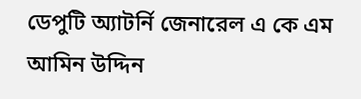ডেপুটি অ্যাটর্নি জেনারেল এ কে এম আমিন উদ্দিন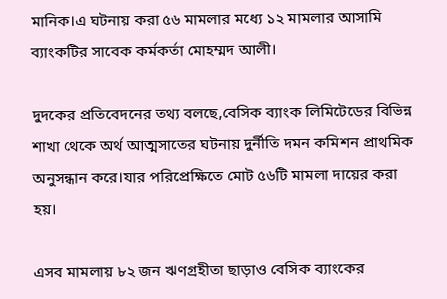মানিক।এ ঘটনায় করা ৫৬ মামলার মধ্যে ১২ মামলার আসামি ব্যাংকটির সাবেক কর্মকর্তা মোহম্মদ আলী।

দুদকের প্রতিবেদনের তথ্য বলছে,বেসিক ব্যাংক লিমিটেডের বিভিন্ন শাখা থেকে অর্থ আত্মসাতের ঘটনায় দুর্নীতি দমন কমিশন প্রাথমিক অনুসন্ধান করে।যার পরিপ্রেক্ষিতে মোট ৫৬টি মামলা দায়ের করা হয়।

এসব মামলায় ৮২ জন ঋণগ্রহীতা ছাড়াও বেসিক ব্যাংকের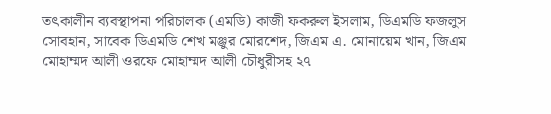তৎকালীন ব্যবস্থাপনা পরিচালক (এমডি) কাজী ফকরুল ইসলাম, ডিএমডি ফজলুস সোবহান, সাবেক ডিএমডি শেখ মঞ্জুর মোরশেদ, জিএম এ. মোনায়েম খান, জিএম মোহাম্মদ আলী ওরফে মোহাম্মদ আলী চৌধুরীসহ ২৭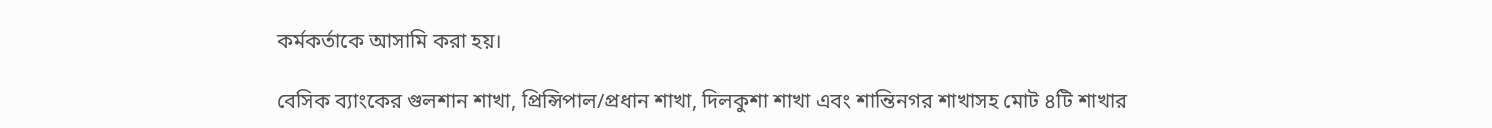কর্মকর্তাকে আসামি করা হয়।

বেসিক ব্যাংকের গুলশান শাখা, প্রিন্সিপাল/প্রধান শাখা, দিলকুশা শাখা এবং শান্তিনগর শাখাসহ মোট ৪টি শাখার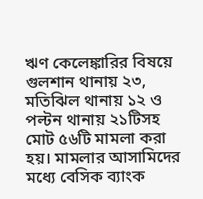ঋণ কেলেঙ্কারির বিষয়ে গুলশান থানায় ২৩, মতিঝিল থানায় ১২ ও পল্টন থানায় ২১টিসহ মোট ৫৬টি মামলা করা হয়। মামলার আসামিদের মধ্যে বেসিক ব্যাংক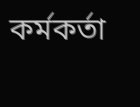কর্মকর্তা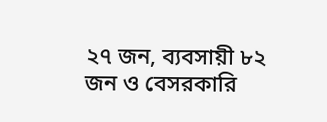২৭ জন, ব্যবসায়ী ৮২ জন ও বেসরকারি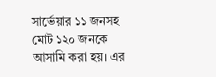সার্ভেয়ার ১১ জনসহ মোট ১২০ জনকে আসামি করা হয়। এর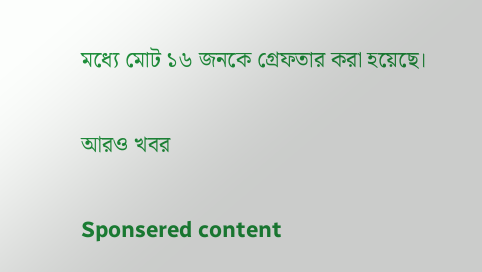মধ্যে মোট ১৬ জনকে গ্রেফতার করা হয়েছে।

আরও খবর

Sponsered content